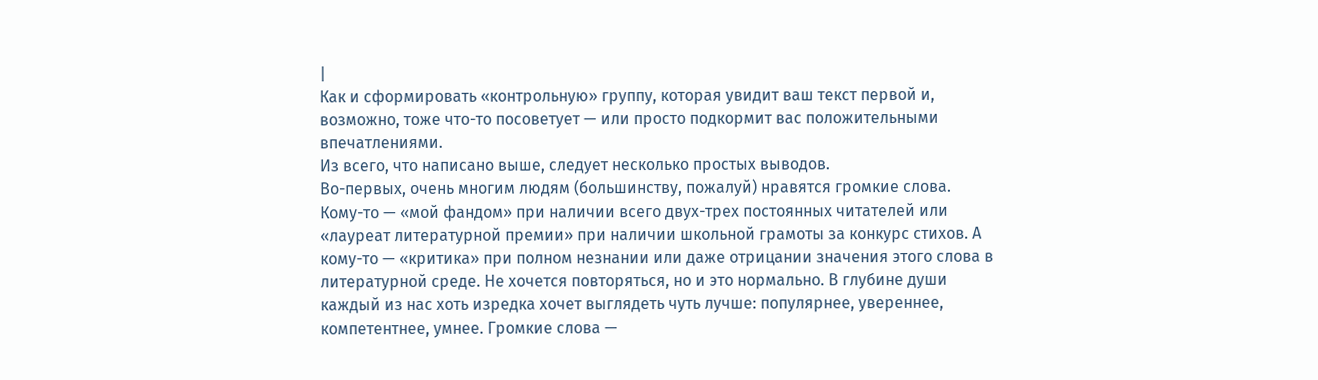|
Как и сформировать «контрольную» группу, которая увидит ваш текст первой и, возможно, тоже что-то посоветует — или просто подкормит вас положительными впечатлениями.
Из всего, что написано выше, следует несколько простых выводов.
Во-первых, очень многим людям (большинству, пожалуй) нравятся громкие слова. Кому-то — «мой фандом» при наличии всего двух-трех постоянных читателей или «лауреат литературной премии» при наличии школьной грамоты за конкурс стихов. А кому-то — «критика» при полном незнании или даже отрицании значения этого слова в литературной среде. Не хочется повторяться, но и это нормально. В глубине души каждый из нас хоть изредка хочет выглядеть чуть лучше: популярнее, увереннее, компетентнее, умнее. Громкие слова —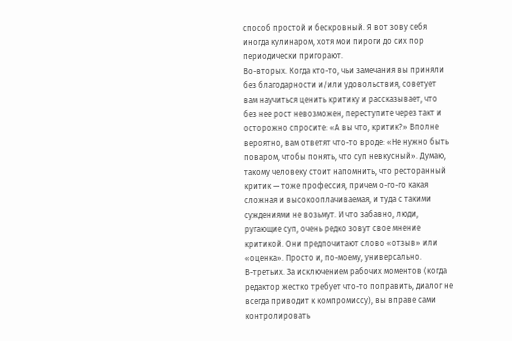способ простой и бескровный. Я вот зову себя иногда кулинаром, хотя мои пироги до сих пор периодически пригорают.
Во-вторых. Когда кто-то, чьи замечания вы приняли без благодарности и/или удовольствия, советует вам научиться ценить критику и рассказывает, что без нее рост невозможен, переступите через такт и осторожно спросите: «А вы что, критик?» Вполне вероятно, вам ответят что-то вроде: «Не нужно быть поваром, чтобы понять, что суп невкусный». Думаю, такому человеку стоит напомнить, что ресторанный критик — тоже профессия, причем о-го-го какая сложная и высокооплачиваемая, и туда с такими суждениями не возьмут. И что забавно, люди, ругающие суп, очень редко зовут свое мнение критикой. Они предпочитают слово «отзыв» или «оценка». Просто и, по-моему, универсально.
В-третьих. За исключением рабочих моментов (когда редактор жестко требует что-то поправить, диалог не всегда приводит к компромиссу), вы вправе сами контролировать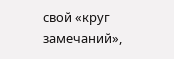свой «круг замечаний»,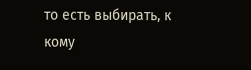то есть выбирать, к кому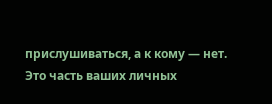прислушиваться, а к кому — нет. Это часть ваших личных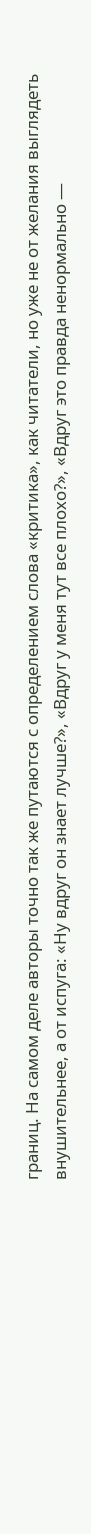границ. На самом деле авторы точно так же путаются с определением слова «критика», как читатели, но уже не от желания выглядеть внушительнее, а от испуга: «Ну вдруг он знает лучше?», «Вдруг у меня тут все плохо?», «Вдруг это правда ненормально —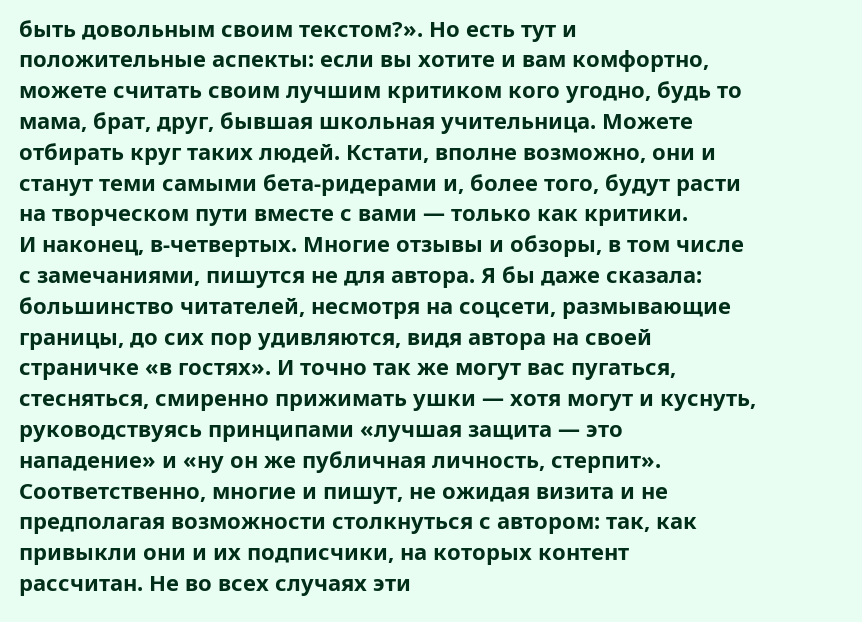быть довольным своим текстом?». Но есть тут и положительные аспекты: если вы хотите и вам комфортно, можете считать своим лучшим критиком кого угодно, будь то мама, брат, друг, бывшая школьная учительница. Можете отбирать круг таких людей. Кстати, вполне возможно, они и станут теми самыми бета-ридерами и, более того, будут расти на творческом пути вместе с вами — только как критики.
И наконец, в-четвертых. Многие отзывы и обзоры, в том числе с замечаниями, пишутся не для автора. Я бы даже сказала: большинство читателей, несмотря на соцсети, размывающие границы, до сих пор удивляются, видя автора на своей страничке «в гостях». И точно так же могут вас пугаться, стесняться, смиренно прижимать ушки — хотя могут и куснуть, руководствуясь принципами «лучшая защита — это нападение» и «ну он же публичная личность, стерпит». Соответственно, многие и пишут, не ожидая визита и не предполагая возможности столкнуться с автором: так, как привыкли они и их подписчики, на которых контент рассчитан. Не во всех случаях эти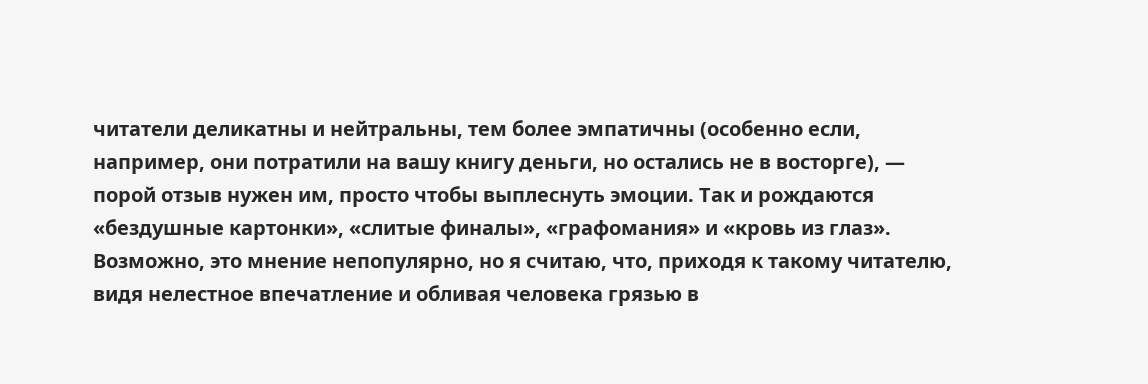читатели деликатны и нейтральны, тем более эмпатичны (особенно если, например, они потратили на вашу книгу деньги, но остались не в восторге), — порой отзыв нужен им, просто чтобы выплеснуть эмоции. Так и рождаются «бездушные картонки», «слитые финалы», «графомания» и «кровь из глаз».
Возможно, это мнение непопулярно, но я считаю, что, приходя к такому читателю, видя нелестное впечатление и обливая человека грязью в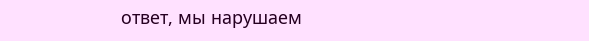ответ, мы нарушаем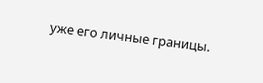уже его личные границы.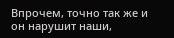Впрочем, точно так же и он нарушит наши,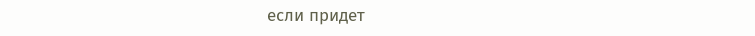если придет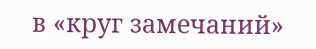в «круг замечаний»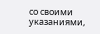со своими указаниями,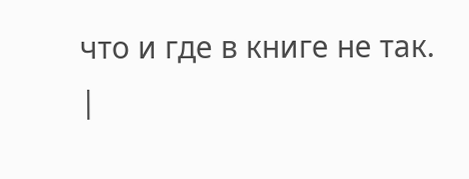что и где в книге не так. |